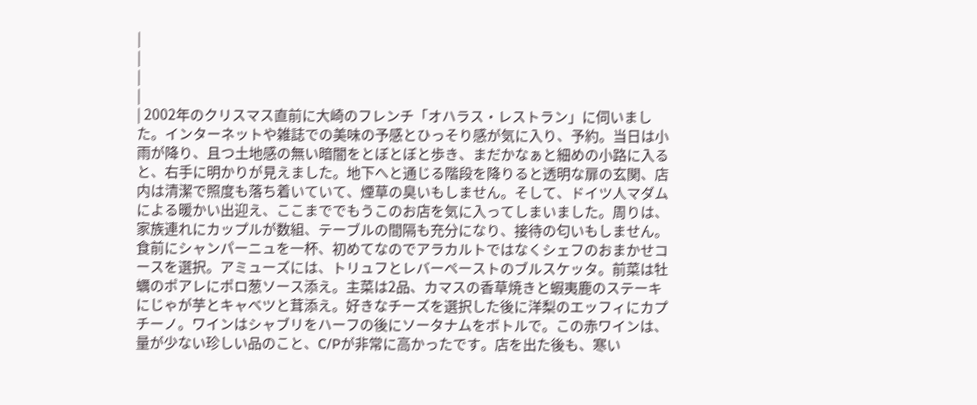|
|
|
|
| 2002年のクリスマス直前に大崎のフレンチ「オハラス・レストラン」に伺いました。インターネットや雑誌での美味の予感とひっそり感が気に入り、予約。当日は小雨が降り、且つ土地感の無い暗闇をとぼとぼと歩き、まだかなぁと細めの小路に入ると、右手に明かりが見えました。地下へと通じる階段を降りると透明な扉の玄関、店内は清潔で照度も落ち着いていて、煙草の臭いもしません。そして、ドイツ人マダムによる暖かい出迎え、ここまででもうこのお店を気に入ってしまいました。周りは、家族連れにカップルが数組、テーブルの間隔も充分になり、接待の匂いもしません。食前にシャンパーニュを一杯、初めてなのでアラカルトではなくシェフのおまかせコースを選択。アミューズには、トリュフとレバーペーストのブルスケッタ。前菜は牡蠣のポアレにポロ葱ソース添え。主菜は2品、カマスの香草焼きと蝦夷鹿のステーキにじゃが芋とキャベツと茸添え。好きなチーズを選択した後に洋梨のエッフィにカプチーノ。ワインはシャブリをハーフの後にソータナムをボトルで。この赤ワインは、量が少ない珍しい品のこと、C/Pが非常に高かったです。店を出た後も、寒い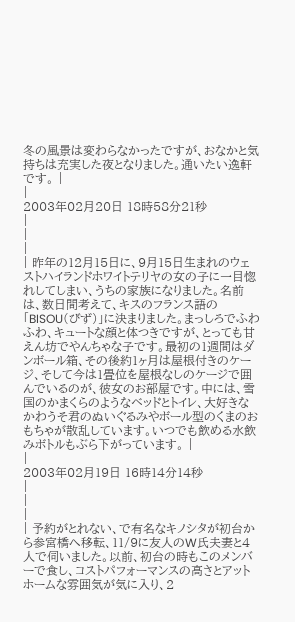冬の風景は変わらなかったですが、おなかと気持ちは充実した夜となりました。通いたい逸軒です。 |
|
2003年02月20日 18時58分21秒
|
|
|
| 昨年の12月15日に、9月15日生まれのウェストハイランドホワイトテリヤの女の子に一目惚れしてしまい、うちの家族になりました。名前は、数日間考えて、キスのフランス語の「BISOU(びず)」に決まりました。まっしろでふわふわ、キュートな顔と体つきですが、とっても甘えん坊でやんちゃな子です。最初の1週間はダンボール箱、その後約1ヶ月は屋根付きのケージ、そして今は1畳位を屋根なしのケージで囲んでいるのが、彼女のお部屋です。中には、雪国のかまくらのようなベッドとトイレ、大好きなかわうそ君のぬいぐるみやボール型のくまのおもちゃが散乱しています。いつでも飲める水飲みボトルもぶら下がっています。 |
|
2003年02月19日 16時14分14秒
|
|
|
| 予約がとれない、で有名なキノシタが初台から参宮橋へ移転、11/9に友人のW氏夫妻と4人で伺いました。以前、初台の時もこのメンバーで食し、コストパフォーマンスの高さとアットホームな雰囲気が気に入り、2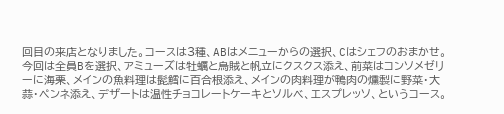回目の来店となりました。コースは3種、ABはメニューからの選択、Cはシェフのおまかせ。今回は全員Bを選択、アミューズは牡蠣と烏賊と帆立にクスクス添え、前菜はコンソメゼリーに海栗、メインの魚料理は髭鱈に百合根添え、メインの肉料理が鴨肉の燻製に野菜・大蒜・ペンネ添え、デザートは温性チョコレートケーキとソルベ、エスプレッソ、というコース。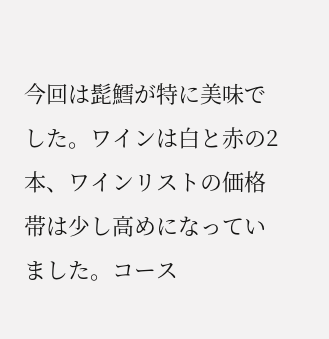今回は髭鱈が特に美味でした。ワインは白と赤の2本、ワインリストの価格帯は少し高めになっていました。コース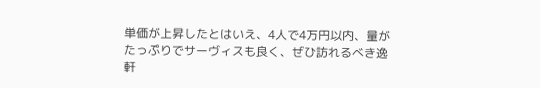単価が上昇したとはいえ、4人で4万円以内、量がたっぷりでサーヴィスも良く、ぜひ訪れるべき逸軒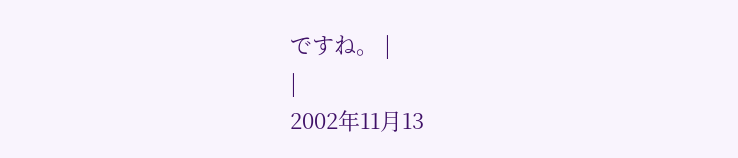ですね。 |
|
2002年11月13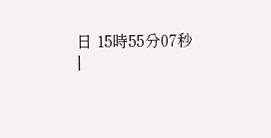日 15時55分07秒
|